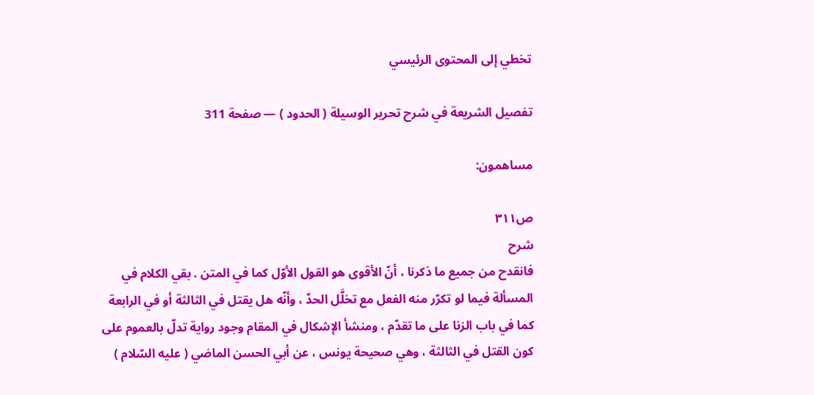تخطي إلى المحتوى الرئيسي

تفصيل الشريعة في شرح تحرير الوسيلة ( الحدود ) — صفحة 311

مساهمون:

ص٣١١
شرح
فانقدح من جميع ما ذكرنا ، أنّ الأقوى هو القول الأوّل كما في المتن . بقي الكلام في المسألة فيما لو تكرّر منه الفعل مع تخلَّل الحدّ ، وأنّه هل يقتل في الثالثة أو في الرابعة كما في باب الزنا على ما تقدّم ، ومنشأ الإشكال في المقام وجود رواية تدلّ بالعموم على كون القتل في الثالثة ، وهي صحيحة يونس ، عن أبي الحسن الماضي ( عليه السّلام )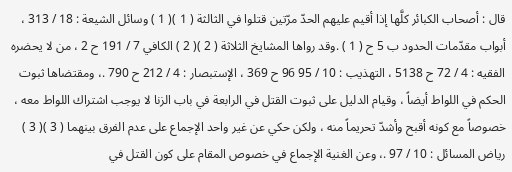قال : أصحاب الكبائر كلَّها إذا أقيم عليهم الحدّ مرّتين قتلوا في الثالثة ( 1 )( 1 ) وسائل الشيعة : 18 / 313 ، أبواب مقدّمات الحدود ب 5 ح ( 1 ) .وقد رواها المشايخ الثلاثة ( 2 )( 2 ) الكافي 7 / 191 ح 2 ، من لا يحضره الفقيه : 4 / 72 ح 5138 ، التهذيب : 10 / 95 96 ح 369 ، الإستبصار : 4 / 212 ح 790 .، ومقتضاها ثبوت الحكم في اللواط أيضاً ، وقيام الدليل على ثبوت القتل في الرابعة في باب الزنا لا يوجب اشتراك اللواط معه ، خصوصاً مع كونه أقبح وأشدّ تحريماً منه ، ولكن حكي عن غير واحد الإجماع على عدم الفرق بينهما ( 3 )( 3 ) رياض المسائل : 10 / 97 .، وعن الغنية الإجماع في خصوص المقام على كون القتل في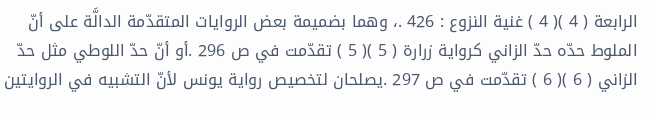الرابعة ( 4 )( 4 ) غنية النزوع : 426 .، وهما بضميمة بعض الروايات المتقدّمة الدالَّة على أنّ الملوط حدّه حدّ الزاني كرواية زرارة ( 5 )( 5 ) تقدّمت في ص 296 .أو أنّ حدّ اللوطي مثل حدّ الزاني ( 6 )( 6 ) تقدّمت في ص 297 .يصلحان لتخصيص رواية يونس لأنّ التشبيه في الروايتين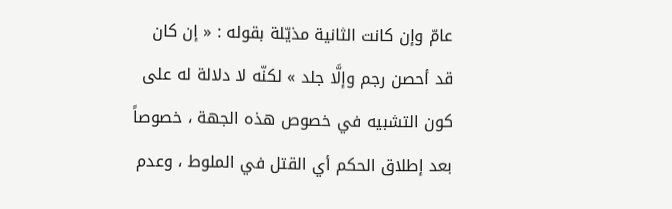عامّ وإن كانت الثانية مذيّلة بقوله : « إن كان قد أحصن رجم وإلَّا جلد » لكنّه لا دلالة له على كون التشبيه في خصوص هذه الجهة ، خصوصاً بعد إطلاق الحكم أي القتل في الملوط ، وعدم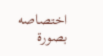اختصاصه بصورة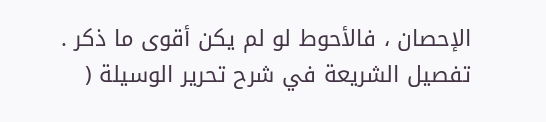الإحصان ، فالأحوط لو لم يكن أقوى ما ذكر .
تفصيل الشريعة في شرح تحرير الوسيلة (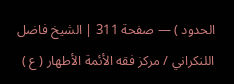الحدود ) — صفحة 311 | الشيخ فاضل اللنكراني / مركز فقه الأئمة الأطهار ( ع )